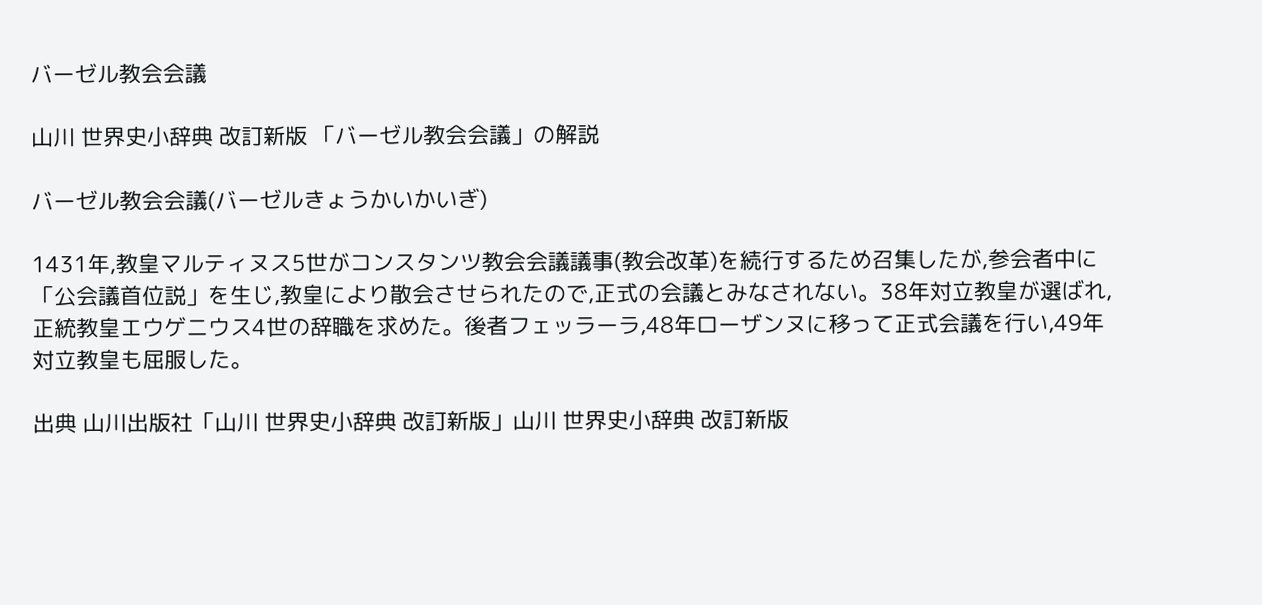バーゼル教会会議

山川 世界史小辞典 改訂新版 「バーゼル教会会議」の解説

バーゼル教会会議(バーゼルきょうかいかいぎ)

1431年,教皇マルティヌス5世がコンスタンツ教会会議議事(教会改革)を続行するため召集したが,参会者中に「公会議首位説」を生じ,教皇により散会させられたので,正式の会議とみなされない。38年対立教皇が選ばれ,正統教皇エウゲニウス4世の辞職を求めた。後者フェッラーラ,48年ローザンヌに移って正式会議を行い,49年対立教皇も屈服した。

出典 山川出版社「山川 世界史小辞典 改訂新版」山川 世界史小辞典 改訂新版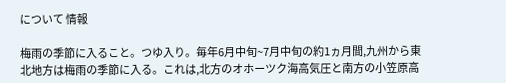について 情報

梅雨の季節に入ること。つゆ入り。毎年6月中旬~7月中旬の約1ヵ月間,九州から東北地方は梅雨の季節に入る。これは,北方のオホーツク海高気圧と南方の小笠原高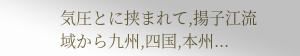気圧とに挟まれて,揚子江流域から九州,四国,本州...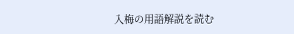入梅の用語解説を読む